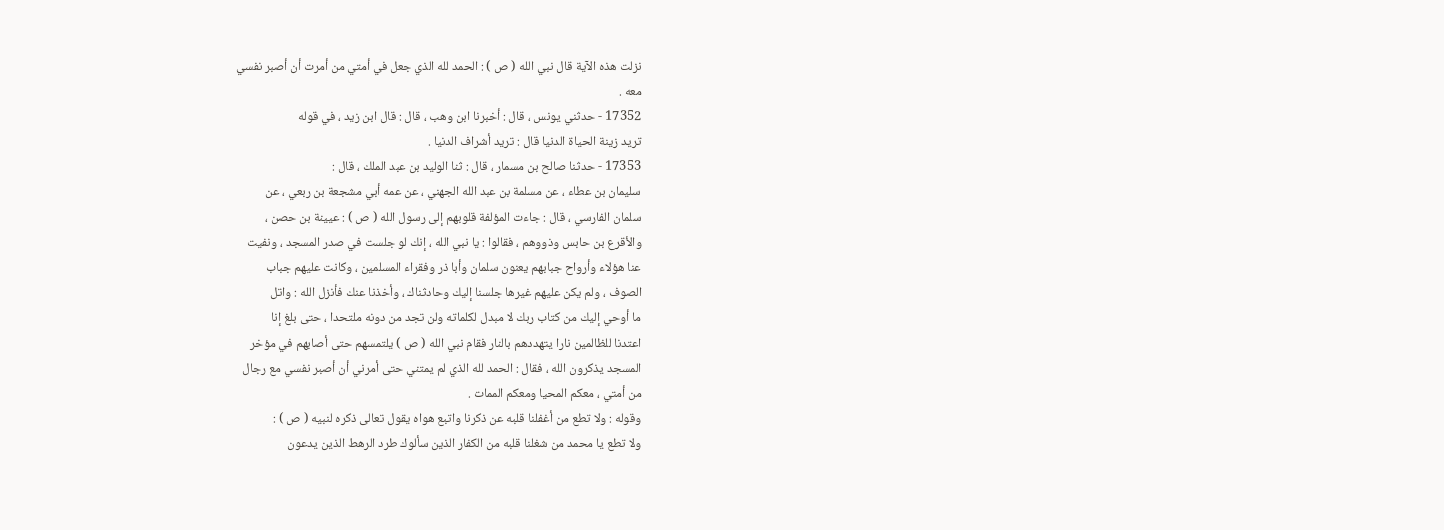نزلت هذه الآية قال نبي الله ( ص ) : الحمد لله الذي جعل في أمتي من أمرت أن أصبر نفسي
معه .
17352 - حدثني يونس ، قال : أخبرنا ابن وهب ، قال : قال ابن زيد ، في قوله
تريد زينة الحياة الدنيا قال : تريد أشراف الدنيا .
17353 - حدثنا صالح بن مسمار ، قال : ثنا الوليد بن عبد الملك ، قال :
سليمان بن عطاء ، عن مسلمة بن عبد الله الجهني ، عن عمه أبي مشجعة بن ربعي ، عن
سلمان الفارسي ، قال : جاءت المؤلفة قلوبهم إلى رسول الله ( ص ) : عيينة بن حصن ،
والأقرع بن حابس وذووهم ، فقالوا : يا نبي الله ، إنك لو جلست في صدر المسجد ، ونفيت
عنا هؤلاء وأرواح جبابهم يعنون سلمان وأبا ذر وفقراء المسلمين ، وكانت عليهم جباب
الصوف ، ولم يكن عليهم غيرها جلسنا إليك وحادثناك ، وأخذنا عنك فأنزل الله : واتل
ما أوحي إليك من كتاب ربك لا مبدل لكلماته ولن تجد من دونه ملتحدا ، حتى بلغ إنا
اعتدنا للظالمين نارا يتهددهم بالنار فقام نبي الله ( ص ) يلتمسهم حتى أصابهم في مؤخر
المسجد يذكرون الله ، فقال : الحمد لله الذي لم يمتني حتى أمرني أن أصبر نفسي مع رجال
من أمتي ، معكم المحيا ومعكم الممات .
وقوله : ولا تطع من أغفلنا قلبه عن ذكرنا واتبع هواه يقول تعالى ذكره لنبيه ( ص ) :
ولا تطع يا محمد من شغلنا قلبه من الكفار الذين سألوك طرد الرهط الذين يدعون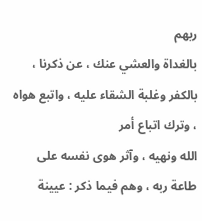ربهم
بالغداة والعشي عنك ، عن ذكرنا ، بالكفر وغلبة الشقاء عليه ، واتبع هواه ، وترك اتباع أمر
الله ونهيه ، وآثر هوى نفسه على طاعة ربه ، وهم فيما ذكر : عيينة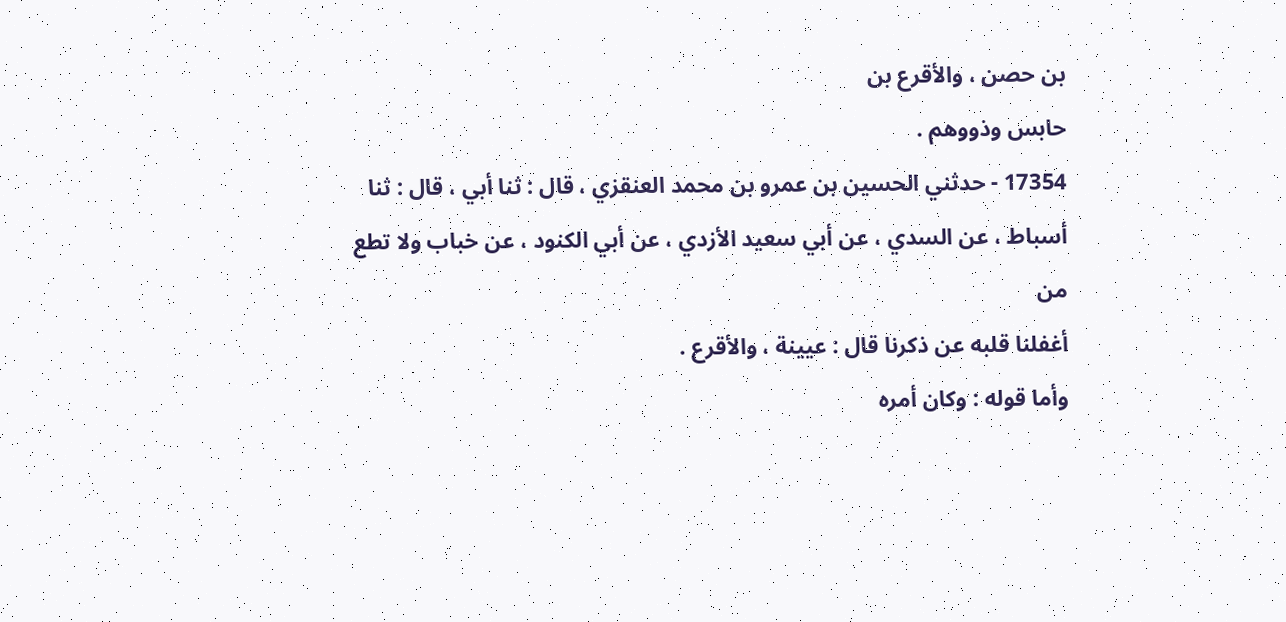بن حصن ، والأقرع بن
حابس وذووهم .
17354 - حدثني الحسين بن عمرو بن محمد العنقزي ، قال : ثنا أبي ، قال : ثنا
أسباط ، عن السدي ، عن أبي سعيد الأزدي ، عن أبي الكنود ، عن خباب ولا تطع من
أغفلنا قلبه عن ذكرنا قال : عيينة ، والأقرع .
وأما قوله : وكان أمره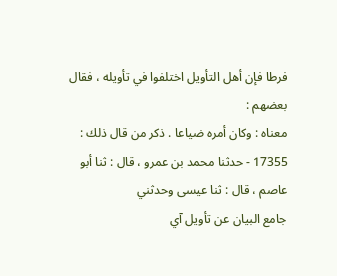فرطا فإن أهل التأويل اختلفوا في تأويله ، فقال بعضهم :
معناه : وكان أمره ضياعا . ذكر من قال ذلك :
17355 - حدثنا محمد بن عمرو ، قال : ثنا أبو عاصم ، قال : ثنا عيسى وحدثني
جامع البيان عن تأويل آي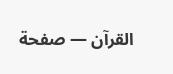القرآن — صفحة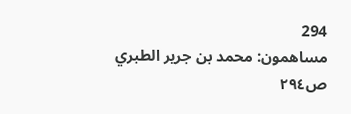294
مساهمون: محمد بن جرير الطبري
ص٢٩٤